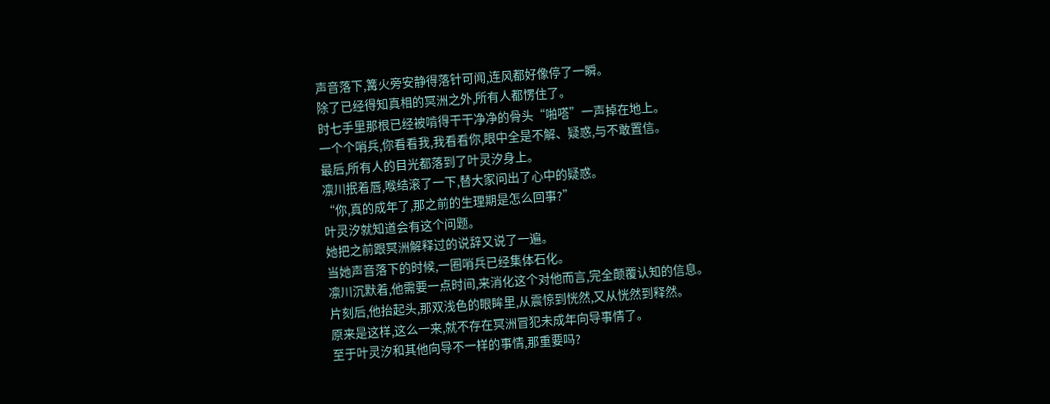声音落下,篝火旁安静得落针可闻,连风都好像停了一瞬。
除了已经得知真相的冥洲之外,所有人都愣住了。
时七手里那根已经被啃得干干净净的骨头“啪嗒”一声掉在地上。
一个个哨兵,你看看我,我看看你,眼中全是不解、疑惑,与不敢置信。
最后,所有人的目光都落到了叶灵汐身上。
凛川抿着唇,喉结滚了一下,替大家问出了心中的疑惑。
“你,真的成年了,那之前的生理期是怎么回事?”
叶灵汐就知道会有这个问题。
她把之前跟冥洲解释过的说辞又说了一遍。
当她声音落下的时候,一圈哨兵已经集体石化。
凛川沉默着,他需要一点时间,来消化这个对他而言,完全颠覆认知的信息。
片刻后,他抬起头,那双浅色的眼眸里,从震惊到恍然,又从恍然到释然。
原来是这样,这么一来,就不存在冥洲冒犯未成年向导事情了。
至于叶灵汐和其他向导不一样的事情,那重要吗?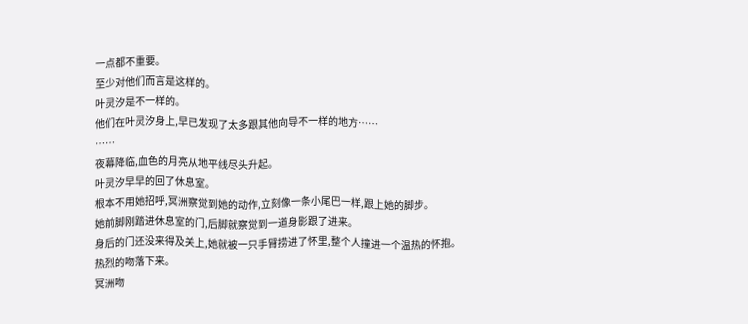一点都不重要。
至少对他们而言是这样的。
叶灵汐是不一样的。
他们在叶灵汐身上,早已发现了太多跟其他向导不一样的地方……
……
夜幕降临,血色的月亮从地平线尽头升起。
叶灵汐早早的回了休息室。
根本不用她招呼,冥洲察觉到她的动作,立刻像一条小尾巴一样,跟上她的脚步。
她前脚刚踏进休息室的门,后脚就察觉到一道身影跟了进来。
身后的门还没来得及关上,她就被一只手臂捞进了怀里,整个人撞进一个温热的怀抱。
热烈的吻落下来。
冥洲吻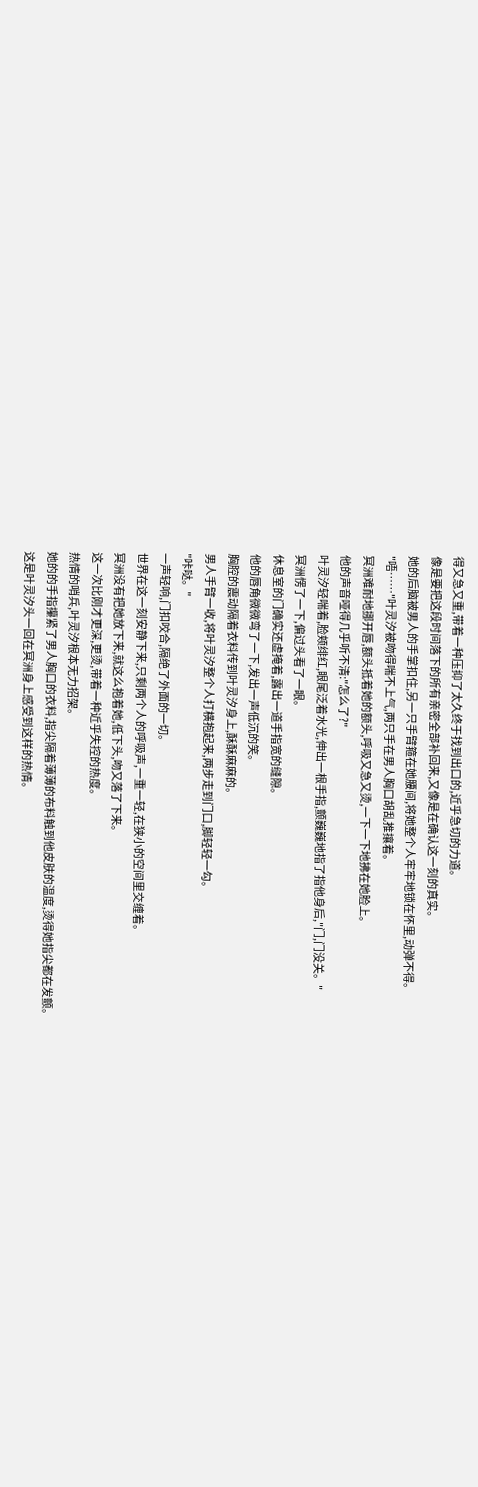得又急又重,带着一种压抑了太久终于找到出口的,近乎急切的力道。
像是要把这段时间落下的所有亲密全部补回来,又像是在确认这一刻的真实。
她的后脑被男人的手掌扣住,另一只手臂箍在她腰间,将她整个人牢牢地锁在怀里,动弹不得。
"唔……"叶灵汐被吻得喘不上气,两只手在男人胸口胡乱推攘着。
冥洲难耐地挪开唇,额头抵着她的额头,呼吸又急又烫,一下一下地拂在她脸上。
他的声音哑得几乎听不清:"怎么了?"
叶灵汐轻喘着,脸颊绯红,眼尾泛着水光,伸出一根手指,颤巍巍地指了指他身后,"门,门没关。"
冥洲愣了一下,偏过头看了一眼。
休息室的门确实还虚掩着,露出一道手指宽的缝隙。
他的唇角微微弯了一下,发出一声低沉的笑。
胸腔的震动隔着衣料传到叶灵汐身上,酥酥麻麻的。
男人手臂一收,将叶灵汐整个人打横抱起来,两步走到门口,脚轻轻一勾。
"咔哒。"
一声轻响,门扣咬合,隔绝了外面的一切。
世界在这一刻安静下来,只剩两个人的呼吸声,一重一轻,在狭小的空间里交缠着。
冥洲没有把她放下来,就这么抱着她,低下头,吻又落了下来。
这一次比刚才更深,更烫,带着一种近乎失控的热度。
热情的哨兵,叶灵汐根本无力招架。
她的的手指攥紧了男人胸口的衣料,指尖隔着薄薄的布料触到他皮肤的温度,烫得她指尖都在发颤。
这是叶灵汐头一回在冥洲身上感受到这样的热情。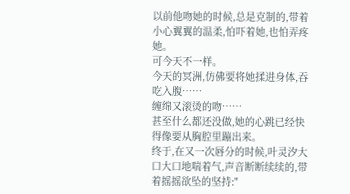以前他吻她的时候,总是克制的,带着小心翼翼的温柔,怕吓着她,也怕弄疼她。
可今天不一样。
今天的冥洲,仿佛要将她揉进身体,吞吃入腹……
缠绵又滚烫的吻……
甚至什么都还没做,她的心跳已经快得像要从胸腔里蹦出来。
终于,在又一次唇分的时候,叶灵汐大口大口地喘着气,声音断断续续的,带着摇摇欲坠的坚持:"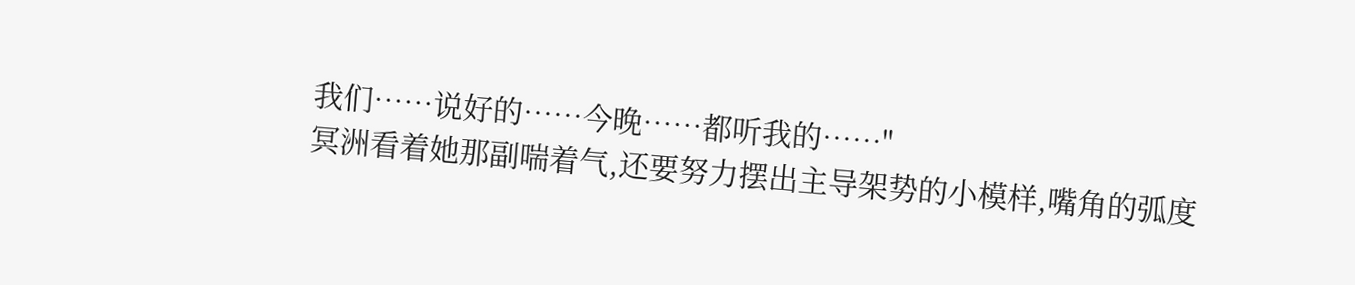我们……说好的……今晚……都听我的……"
冥洲看着她那副喘着气,还要努力摆出主导架势的小模样,嘴角的弧度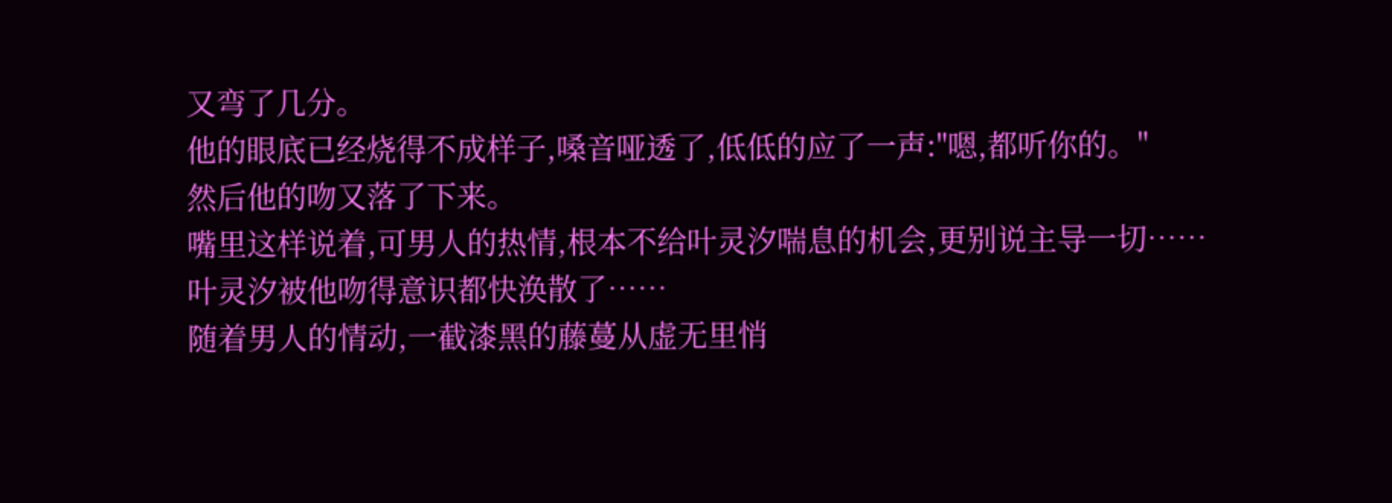又弯了几分。
他的眼底已经烧得不成样子,嗓音哑透了,低低的应了一声:"嗯,都听你的。"
然后他的吻又落了下来。
嘴里这样说着,可男人的热情,根本不给叶灵汐喘息的机会,更别说主导一切……
叶灵汐被他吻得意识都快涣散了……
随着男人的情动,一截漆黑的藤蔓从虚无里悄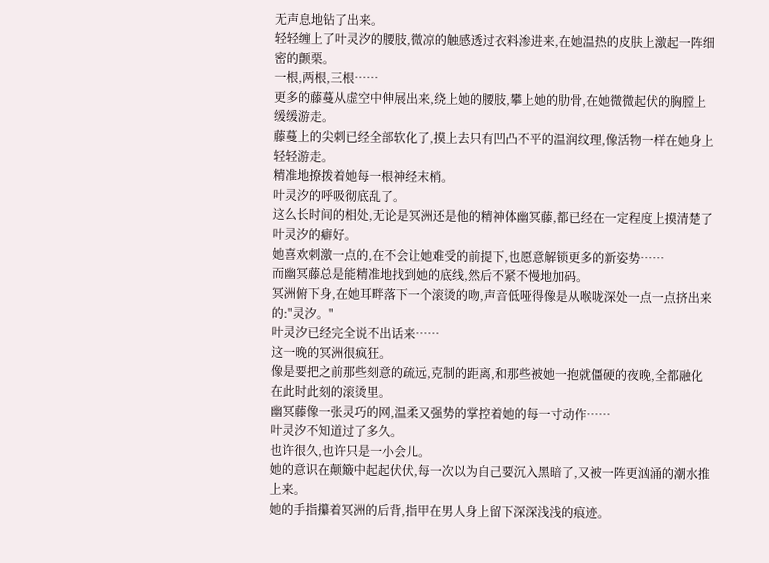无声息地钻了出来。
轻轻缠上了叶灵汐的腰肢,微凉的触感透过衣料渗进来,在她温热的皮肤上激起一阵细密的颤栗。
一根,两根,三根……
更多的藤蔓从虚空中伸展出来,绕上她的腰肢,攀上她的肋骨,在她微微起伏的胸膛上缓缓游走。
藤蔓上的尖刺已经全部软化了,摸上去只有凹凸不平的温润纹理,像活物一样在她身上轻轻游走。
精准地撩拨着她每一根神经末梢。
叶灵汐的呼吸彻底乱了。
这么长时间的相处,无论是冥洲还是他的精神体幽冥藤,都已经在一定程度上摸清楚了叶灵汐的癖好。
她喜欢刺激一点的,在不会让她难受的前提下,也愿意解锁更多的新姿势……
而幽冥藤总是能精准地找到她的底线,然后不紧不慢地加码。
冥洲俯下身,在她耳畔落下一个滚烫的吻,声音低哑得像是从喉咙深处一点一点挤出来的:"灵汐。"
叶灵汐已经完全说不出话来……
这一晚的冥洲很疯狂。
像是要把之前那些刻意的疏远,克制的距离,和那些被她一抱就僵硬的夜晚,全都融化在此时此刻的滚烫里。
幽冥藤像一张灵巧的网,温柔又强势的掌控着她的每一寸动作……
叶灵汐不知道过了多久。
也许很久,也许只是一小会儿。
她的意识在颠簸中起起伏伏,每一次以为自己要沉入黑暗了,又被一阵更汹涌的潮水推上来。
她的手指攥着冥洲的后背,指甲在男人身上留下深深浅浅的痕迹。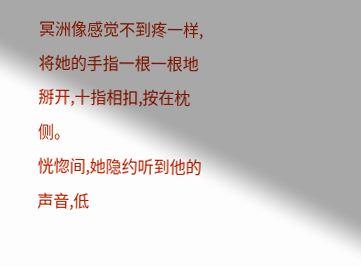冥洲像感觉不到疼一样,将她的手指一根一根地掰开,十指相扣,按在枕侧。
恍惚间,她隐约听到他的声音,低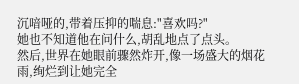沉喑哑的,带着压抑的喘息:"喜欢吗?"
她也不知道他在问什么,胡乱地点了点头。
然后,世界在她眼前骤然炸开,像一场盛大的烟花雨,绚烂到让她完全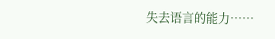失去语言的能力……